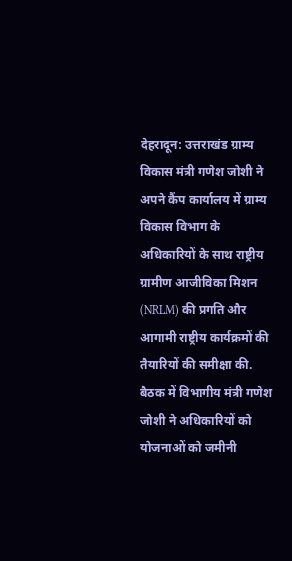देहरादून: उत्तराखंड ग्राम्य विकास मंत्री गणेश जोशी ने अपने कैंप कार्यालय में ग्राम्य विकास विभाग के अधिकारियों के साथ राष्ट्रीय ग्रामीण आजीविका मिशन (NRLM) की प्रगति और आगामी राष्ट्रीय कार्यक्रमों की तैयारियों की समीक्षा की. बैठक में विभागीय मंत्री गणेश जोशी ने अधिकारियों को योजनाओं को जमीनी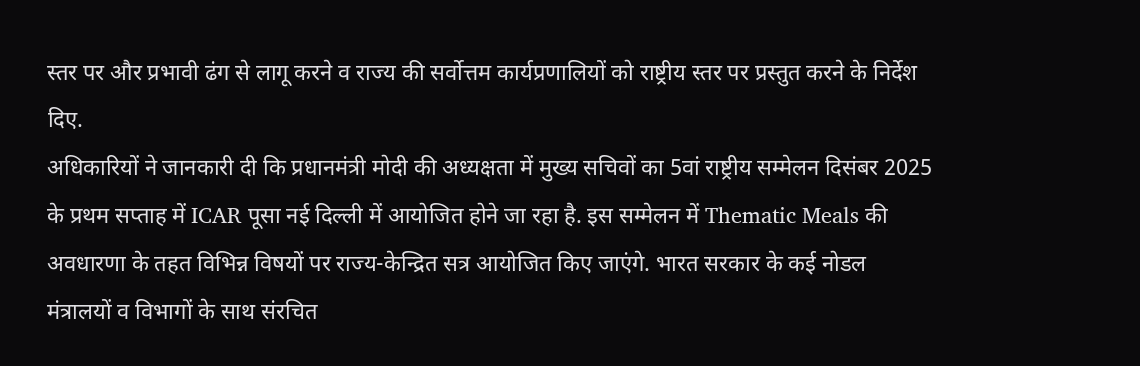स्तर पर और प्रभावी ढंग से लागू करने व राज्य की सर्वोत्तम कार्यप्रणालियों को राष्ट्रीय स्तर पर प्रस्तुत करने के निर्देश दिए.
अधिकारियों ने जानकारी दी कि प्रधानमंत्री मोदी की अध्यक्षता में मुख्य सचिवों का 5वां राष्ट्रीय सम्मेलन दिसंबर 2025 के प्रथम सप्ताह में ICAR पूसा नई दिल्ली में आयोजित होने जा रहा है. इस सम्मेलन में Thematic Meals की अवधारणा के तहत विभिन्न विषयों पर राज्य-केन्द्रित सत्र आयोजित किए जाएंगे. भारत सरकार के कई नोडल मंत्रालयों व विभागों के साथ संरचित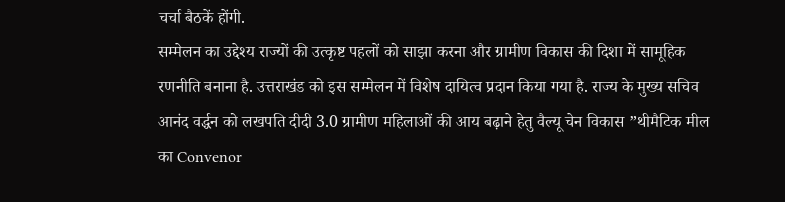चर्चा बैठकें होंगी.
सम्मेलन का उद्देश्य राज्यों की उत्कृष्ट पहलों को साझा करना और ग्रामीण विकास की दिशा में सामूहिक रणनीति बनाना है. उत्तराखंड को इस सम्मेलन में विशेष दायित्व प्रदान किया गया है. राज्य के मुख्य सचिव आनंद वर्द्धन को लखपति दीदी 3.0 ग्रामीण महिलाओं की आय बढ़ाने हेतु वैल्यू चेन विकास ”थीमैटिक मील का Convenor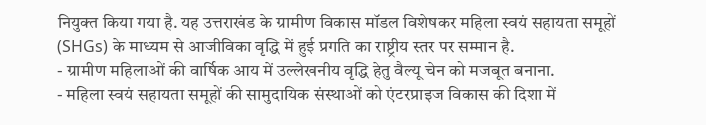नियुक्त किया गया है. यह उत्तराखंड के ग्रामीण विकास मॉडल विशेषकर महिला स्वयं सहायता समूहों (SHGs) के माध्यम से आजीविका वृद्धि में हुई प्रगति का राष्ट्रीय स्तर पर सम्मान है.
- ग्रामीण महिलाओं की वार्षिक आय में उल्लेखनीय वृद्धि हेतु वैल्यू चेन को मजबूत बनाना.
- महिला स्वयं सहायता समूहों की सामुदायिक संस्थाओं को एंटरप्राइज विकास की दिशा में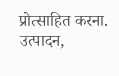प्रोत्साहित करना. उत्पादन,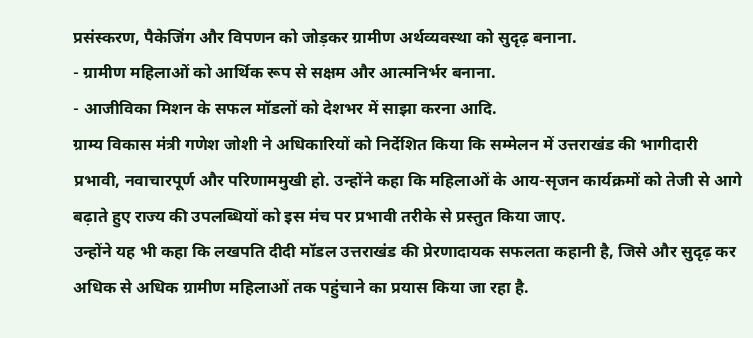प्रसंस्करण, पैकेजिंग और विपणन को जोड़कर ग्रामीण अर्थव्यवस्था को सुदृढ़ बनाना.
- ग्रामीण महिलाओं को आर्थिक रूप से सक्षम और आत्मनिर्भर बनाना.
- आजीविका मिशन के सफल मॉडलों को देशभर में साझा करना आदि.
ग्राम्य विकास मंत्री गणेश जोशी ने अधिकारियों को निर्देशित किया कि सम्मेलन में उत्तराखंड की भागीदारी प्रभावी, नवाचारपूर्ण और परिणाममुखी हो. उन्होंने कहा कि महिलाओं के आय-सृजन कार्यक्रमों को तेजी से आगे बढ़ाते हुए राज्य की उपलब्धियों को इस मंच पर प्रभावी तरीके से प्रस्तुत किया जाए.
उन्होंने यह भी कहा कि लखपति दीदी मॉडल उत्तराखंड की प्रेरणादायक सफलता कहानी है, जिसे और सुदृढ़ कर अधिक से अधिक ग्रामीण महिलाओं तक पहुंचाने का प्रयास किया जा रहा है.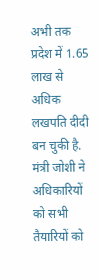अभी तक प्रदेश में 1.65 लाख से अधिक लखपति दीदी बन चुकी है. मंत्री जोशी ने अधिकारियों को सभी तैयारियों को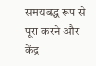समयबद्ध रूप से पूरा करने और केंद्र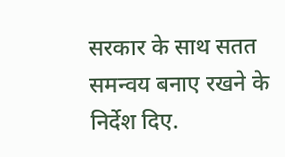सरकार के साथ सतत समन्वय बनाए रखने के निर्देश दिए.